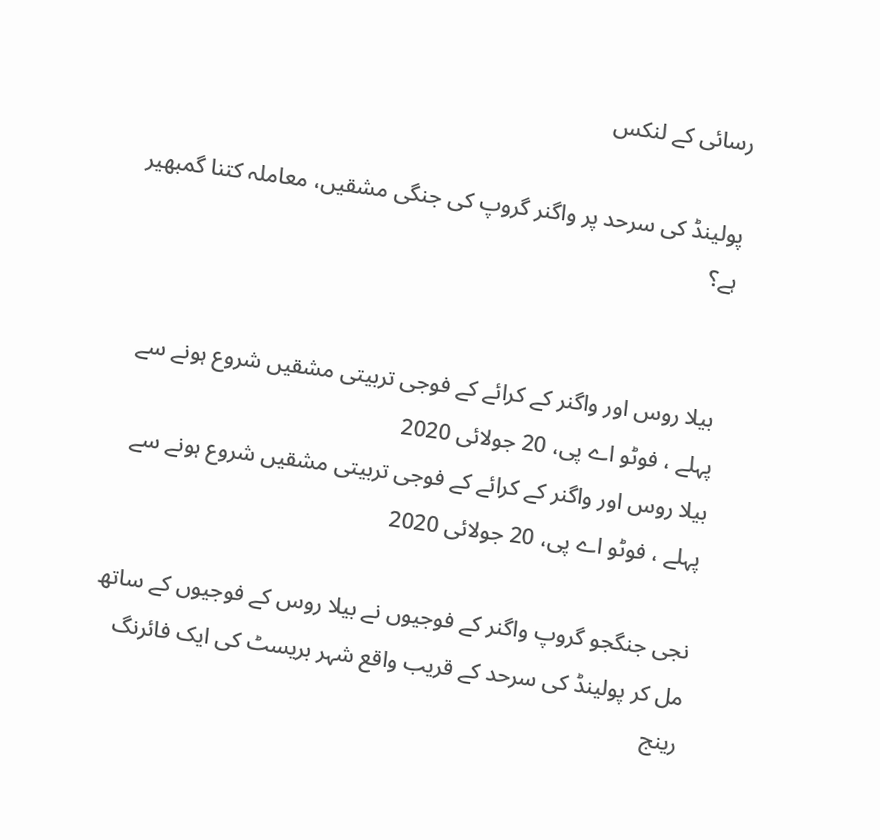رسائی کے لنکس

پولینڈ کی سرحد پر واگنر گروپ کی جنگی مشقیں، معاملہ کتنا گمبھیر ہے؟


 بیلا روس اور واگنر کے کرائے کے فوجی تربیتی مشقیں شروع ہونے سے پہلے ، فوٹو اے پی، 20 جولائی 2020
بیلا روس اور واگنر کے کرائے کے فوجی تربیتی مشقیں شروع ہونے سے پہلے ، فوٹو اے پی، 20 جولائی 2020

نجی جنگجو گروپ واگنر کے فوجیوں نے بیلا روس کے فوجیوں کے ساتھ مل کر پولینڈ کی سرحد کے قریب واقع شہر بریسٹ کی ایک فائرنگ رینج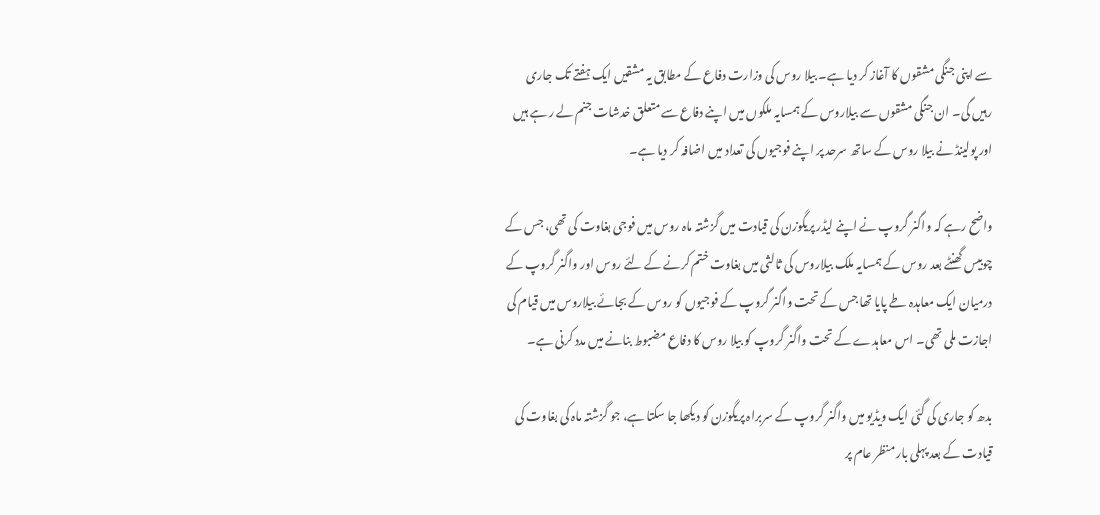سے اپنی جنگی مشقوں کا آغاز کر دیا ہے۔ بیلا روس کی وزارت دفاع کے مطابق یہ مشقیں ایک ہفتے تک جاری رہیں گی۔ ان جنگی مشقوں سے بیلاروس کے ہمسایہ ملکوں میں اپنے دفاع سے متعلق خدشات جنم لے ر ہے ہیں اور پولینڈ نے بیلا روس کے ساتھ سرحد پر اپنے فوجیوں کی تعداد میں اضافہ کر دیا ہے۔

واضح رہے کہ واگنر گروپ نے اپنے لیڈر پریگوزن کی قیادت میں گزشتہ ماہ روس میں فوجی بغاوت کی تھی، جس کے چوبیس گھنٹے بعد روس کے ہمسایہ ملک بیلاروس کی ثالثی میں بغاوت ختم کرنے کے لئے روس اور واگنر گروپ کے درمیان ایک معاہدہ طے پایا تھا جس کے تحت واگنر گروپ کے فوجیوں کو روس کے بجائے بیلاروس میں قیام کی اجازت ملی تھی۔ اس معاہدے کے تحت واگنر گروپ کو بیلا روس کا دفاع مضبوط بنانے میں مدد کرنی ہے۔

بدھ کو جاری کی گئی ایک ویڈیو میں واگنر گروپ کے سربراہ پریگوزن کو دیکھا جا سکتا ہے، جو گزشتہ ماہ کی بغاوت کی قیادت کے بعد پہلی بار منظر عام پر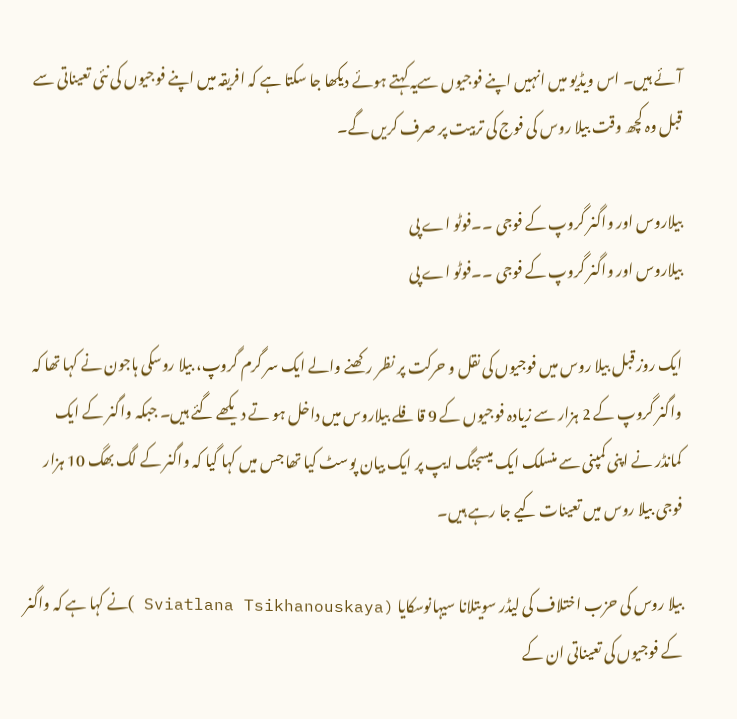آئے ہیں۔ اس ویڈیو میں انہیں اپنے فوجیوں سےیہ کہتے ہوئے دیکھا جا سکتا ہے کہ افریقہ میں اپنے فوجیوں کی نئی تعیناتی سے قبل وہ کچھ وقت بیلا روس کی فوج کی تربیت پر صرف کریں گے۔

بیلاروس اور واگنر گروپ کے فوجی ۔۔فوٹو اے پی
بیلاروس اور واگنر گروپ کے فوجی ۔۔فوٹو اے پی

ایک روز قبل بیلا روس میں فوجیوں کی نقل و حرکت پر نظر رکھنے والے ایک سر گرم گروپ، بیلا روسکی ہاجون نے کہا تھا کہ واگنر گروپ کے 2 ہزار سے زیادہ فوجیوں کے 9 قافلے بیلاروس میں داخل ہو تے دیکھے گئے ہیں۔ جبکہ واگنر کے ایک کمانڈر نے اپنی کمپنی سے منسلک ایک میسجنگ ایپ پر ایک بیان پوسٹ کیا تھا جس میں کہا گیا کہ واگنر کے لگ بھگ 10 ہزار فوجی بیلا روس میں تعینات کیے جا رہے ہیں۔

بیلا روس کی حزب اختلاف کی لیڈر سویتلانا سیہانوسکایا (Sviatlana Tsikhanouskaya )نے کہا ہے کہ واگنر کے فوجیوں کی تعیناتی ان کے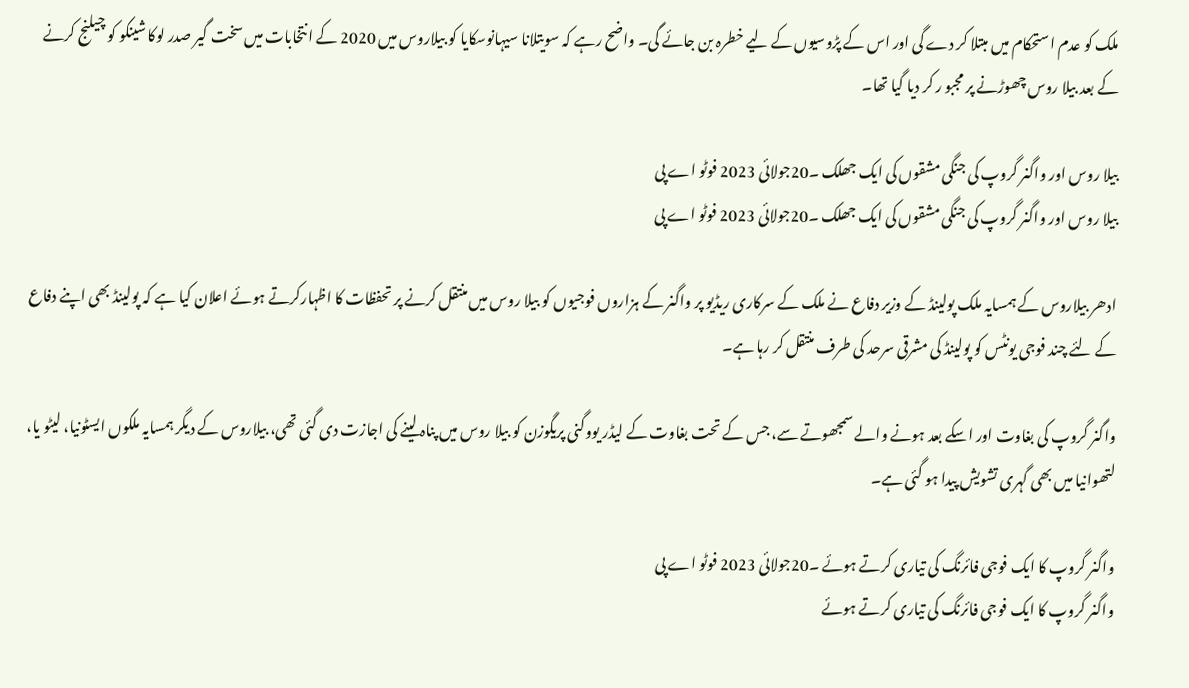ملک کو عدم استحکام میں مبتلا کر دے گی اور اس کے پڑوسیوں کے لیے خطرہ بن جائے گی۔ واضح رہے کہ سویتلانا سیہانوسکایا کو بیلاروس میں 2020 کے انتخابات میں سخت گیر صدر لوکا شینکو کو چیلنج کرنے کے بعد بیلا روس چھوڑنے پر مجبو ر کر دیا گیا تھا۔

بیلا روس اور واگنر گروپ کی جنگی مشقوں کی ایک جھلک ۔20جولائی 2023 فوٹو اے پی
بیلا روس اور واگنر گروپ کی جنگی مشقوں کی ایک جھلک ۔20جولائی 2023 فوٹو اے پی

ادھر بیلاروس کے ہمسایہ ملک پولینڈ کے وزیر دفاع نے ملک کے سرکاری ریڈیو پر واگنر کے ہزاروں فوجیوں کو بیلا روس میں منتقل کرنے پر تحفظات کا اظہارکرتے ہوئے اعلان کیا ہے کہ پولینڈ بھی اپنے دفاع کے لئے چند فوجی یونٹس کو پولینڈ کی مشرقی سرحد کی طرف منتقل کر رہا ہے۔

واگنر گروپ کی بغاوت اور اسکے بعد ہونے والے سمجھوتے سے، جس کے تحت بغاوت کے لیڈر یووگنی پریگوزن کو بیلا روس میں پناہ لینے کی اجازت دی گئی تھی، بیلاروس کے دیگر ہمسایہ ملکوں ایسٹونیا، لیٹو یا، لتھوانیا میں بھی گہری تشویش پیدا ہو گئی ہے۔

واگنر گروپ کا ایک فوجی فائرنگ کی تیاری کرتے ہوئے ۔20جولائی 2023 فوٹو اے پی
واگنر گروپ کا ایک فوجی فائرنگ کی تیاری کرتے ہوئے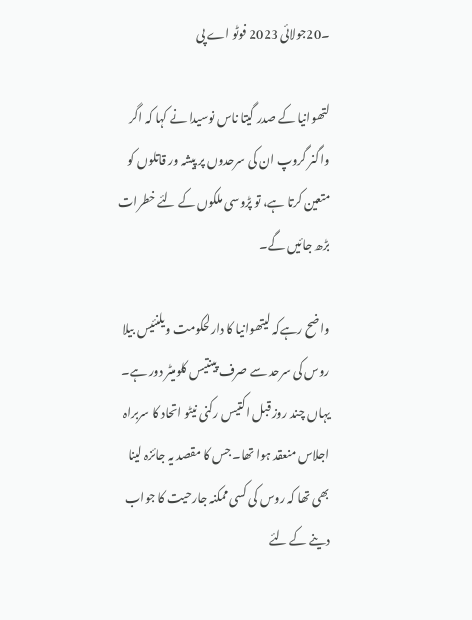۔20جولائی 2023 فوٹو اے پی

لتھوانیا کے صدر گیتا ناس نوسیدا نے کہا کہ اگر واگنر گروپ ان کی سرحدوں پر پیشہ ور قاتلوں کو متعین کرتا ہے، تو پڑوسی ملکوں کے لئے خطرات بڑھ جائیں گے۔

واضح رہےکہ لیتھوانیا کا دارلحکومت ویلنئیس بیلا روس کی سرحد سے صرف پینتیس کلومیٹر دور ہے۔ یہاں چند روز قبل اکتیس رکنی نیٹو اتحاد کا سربراہ اجلاس منعقد ہوا تھا۔ جس کا مقصد یہ جائزہ لینا بھی تھا کہ روس کی کسی ممکنہ جارحیت کا جواب دینے کے لئے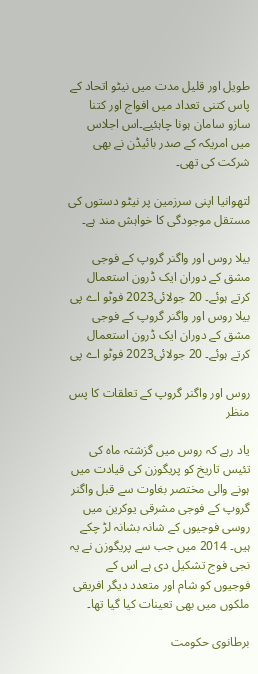طویل اور قلیل مدت میں نیٹو اتحاد کے پاس کتنی تعداد میں افواج اور کتنا سازو سامان ہونا چاہئیے۔اس اجلاس میں امریکہ کے صدر بائیڈن نے بھی شرکت کی تھی۔

لتھوانیا اپنی سرزمین پر نیٹو دستوں کی مستقل موجودگی کا خواہش مند ہے۔

بیلا روس اور واگنر گروپ کے فوجی مشق کے دوران ایک ڈرون استعمال کرتے ہوئے۔ 20 جولائی2023 فوٹو اے پی
بیلا روس اور واگنر گروپ کے فوجی مشق کے دوران ایک ڈرون استعمال کرتے ہوئے۔ 20 جولائی2023 فوٹو اے پی

روس اور واگنر گروپ کے تعلقات کا پس منظر

یاد رہے کہ روس میں گزشتہ ماہ کی تئیس تاریخ کو پریگوزن کی قیادت میں ہونے والی مختصر بغاوت سے قبل واگنر گروپ کے فوجی مشرقی یوکرین میں روسی فوجیوں کے شانہ بشانہ لڑ چکے ہیں۔ 2014 میں جب سے پریگوزن نے یہ نجی فوج تشکیل دی ہے اس کے فوجیوں کو شام اور متعدد دیگر افریقی ملکوں میں بھی تعینات کیا گیا تھا۔

برطانوی حکومت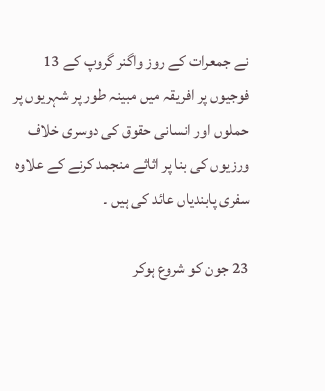نے جمعرات کے روز واگنر گروپ کے 13 فوجیوں پر افریقہ میں مبینہ طور پر شہریوں پر حملوں اور انسانی حقوق کی دوسری خلاف ورزیوں کی بنا پر اثاثے منجمد کرنے کے علاوہ سفری پابندیاں عائد کی ہیں ۔

23 جون کو شروع ہوکر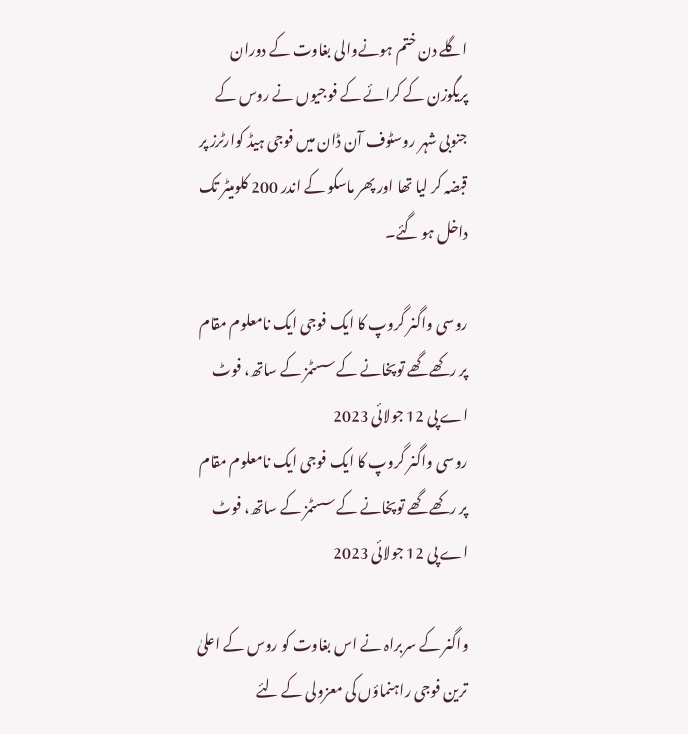اگلے دن ختم ہونےوالی بغاوت کے دوران پریگوزن کے کرائے کے فوجیوں نے روس کے جنوبی شہر روسٹوف آن ڈان میں فوجی ہیڈ کوارٹرز پر قبضہ کر لیا تھا اور پھر ماسکو کے اندر 200 کلومیٹر تک داخل ہو گئے۔

روسی واگنر گروپ کا ایک فوجی ایک نامعلوم مقام پر رکھے گھے توپخانے کے سسٹمز کے ساتھ، فوٹ اے پی 12 جولائی 2023
روسی واگنر گروپ کا ایک فوجی ایک نامعلوم مقام پر رکھے گھے توپخانے کے سسٹمز کے ساتھ، فوٹ اے پی 12 جولائی 2023

واگنر کے سربراہ نے اس بغاوت کو روس کے اعلیٰ ترین فوجی راہنماؤں کی معزولی کے لئے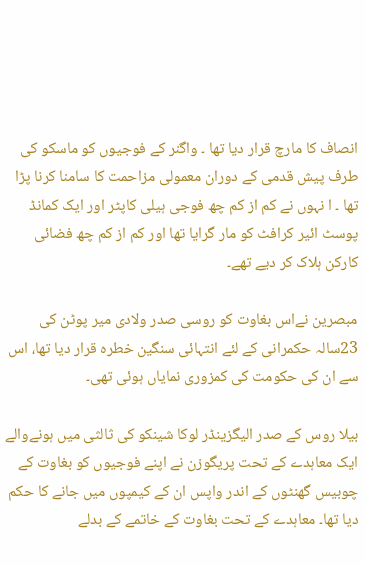انصاف کا مارچ قرار دیا تھا ۔ واگنر کے فوجیوں کو ماسکو کی طرف پیش قدمی کے دوران معمولی مزاحمت کا سامنا کرنا پڑا تھا ۔ ا نہوں نے کم از کم چھ فوجی ہیلی کاپٹر اور ایک کمانڈ پوسٹ ائیر کرافٹ کو مار گرایا تھا اور کم از کم چھ فضائی کارکن ہلاک کر دیے تھے۔

مبصرین نےاس بغاوت کو روسی صدر ولادی میر پوٹن کی 23سالہ حکمرانی کے لئے انتہائی سنگین خطرہ قرار دیا تھا، اس سے ان کی حکومت کی کمزوری نمایاں ہوئی تھی۔

بیلا روس کے صدر الیگزینڈر لوکا شینکو کی ثالثی میں ہونےوالے ایک معاہدے کے تحت پریگوزن نے اپنے فوجیوں کو بغاوت کے چوبیس گھنٹوں کے اندر واپس ان کے کیمپوں میں جانے کا حکم دیا تھا۔ معاہدے کے تحت بغاوت کے خاتمے کے بدلے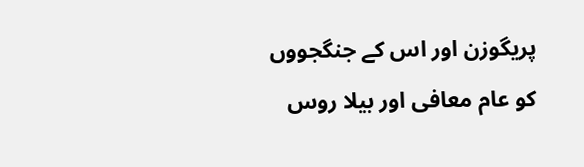پریگوزن اور اس کے جنگجووں کو عام معافی اور بیلا روس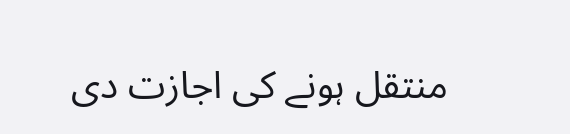منتقل ہونے کی اجازت دی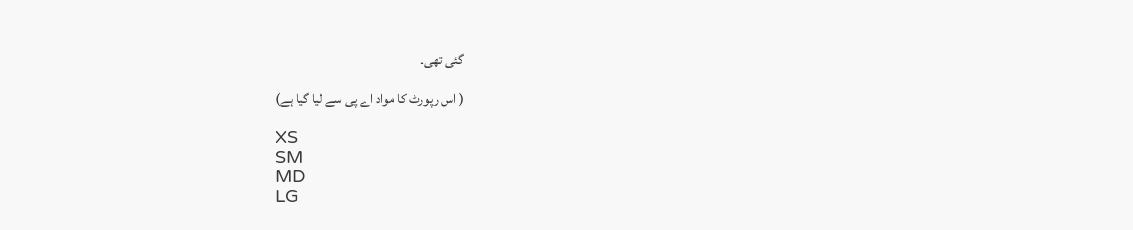گئی تھی۔

( اس رپورٹ کا مواد اے پی سے لیا گیا ہے)

XS
SM
MD
LG